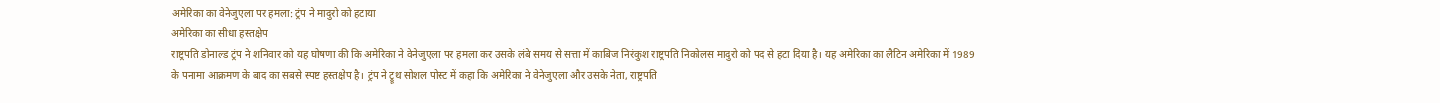अमेरिका का वेनेजुएला पर हमला: ट्रंप ने मादुरो को हटाया
अमेरिका का सीधा हस्तक्षेप
राष्ट्रपति डोनाल्ड ट्रंप ने शनिवार को यह घोषणा की कि अमेरिका ने वेनेजुएला पर हमला कर उसके लंबे समय से सत्ता में काबिज निरंकुश राष्ट्रपति निकोलस मादुरो को पद से हटा दिया है। यह अमेरिका का लैटिन अमेरिका में 1989 के पनामा आक्रमण के बाद का सबसे स्पष्ट हस्तक्षेप है। ट्रंप ने ट्रूथ सोशल पोस्ट में कहा कि अमेरिका ने वेनेजुएला और उसके नेता, राष्ट्रपति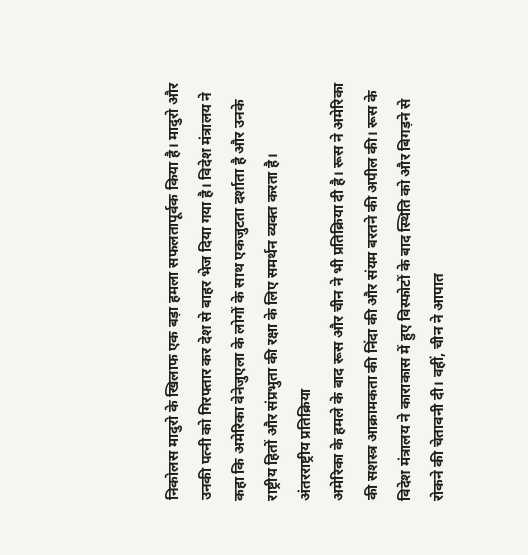निकोलस मादुरो के खिलाफ एक बड़ा हमला सफलतापूर्वक किया है। मादुरो और उनकी पत्नी को गिरफ्तार कर देश से बाहर भेज दिया गया है। विदेश मंत्रालय ने कहा कि अमेरिका वेनेजुएला के लोगों के साथ एकजुटता दर्शाता है और उनके राष्ट्रीय हितों और संप्रभुता की रक्षा के लिए समर्थन व्यक्त करता है।
अंतरराष्ट्रीय प्रतिक्रिया
अमेरिका के हमले के बाद रूस और चीन ने भी प्रतिक्रिया दी है। रूस ने अमेरिका की सशस्त्र आक्रामकता की निंदा की और संयम बरतने की अपील की। रूस के विदेश मंत्रालय ने काराकास में हुए विस्फोटों के बाद स्थिति को और बिगड़ने से रोकने की चेतावनी दी। वहीं, चीन ने आपात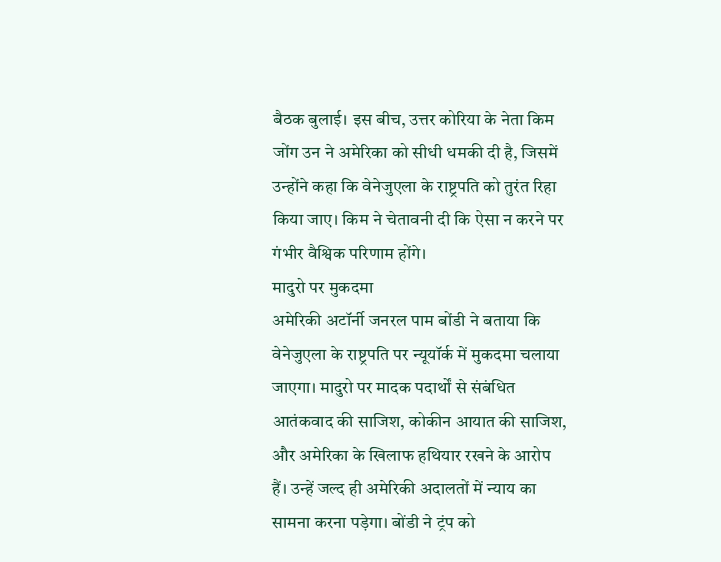बैठक बुलाई। इस बीच, उत्तर कोरिया के नेता किम जोंग उन ने अमेरिका को सीधी धमकी दी है, जिसमें उन्होंने कहा कि वेनेजुएला के राष्ट्रपति को तुरंत रिहा किया जाए। किम ने चेतावनी दी कि ऐसा न करने पर गंभीर वैश्विक परिणाम होंगे।
मादुरो पर मुकदमा
अमेरिकी अटॉर्नी जनरल पाम बोंडी ने बताया कि वेनेजुएला के राष्ट्रपति पर न्यूयॉर्क में मुकदमा चलाया जाएगा। मादुरो पर मादक पदार्थों से संबंधित आतंकवाद की साजिश, कोकीन आयात की साजिश, और अमेरिका के खिलाफ हथियार रखने के आरोप हैं। उन्हें जल्द ही अमेरिकी अदालतों में न्याय का सामना करना पड़ेगा। बोंडी ने ट्रंप को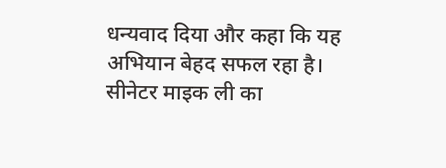धन्यवाद दिया और कहा कि यह अभियान बेहद सफल रहा है।
सीनेटर माइक ली का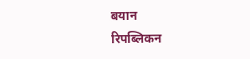बयान
रिपब्लिकन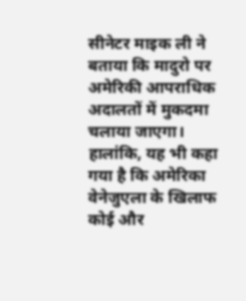सीनेटर माइक ली ने बताया कि मादुरो पर अमेरिकी आपराधिक अदालतों में मुकदमा चलाया जाएगा। हालांकि, यह भी कहा गया है कि अमेरिका वेनेजुएला के खिलाफ कोई और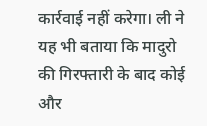कार्रवाई नहीं करेगा। ली ने यह भी बताया कि मादुरो की गिरफ्तारी के बाद कोई और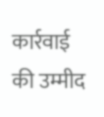कार्रवाई की उम्मीद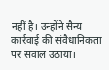नहीं है। उन्होंने सैन्य कार्रवाई की संवैधानिकता पर सवाल उठाया।